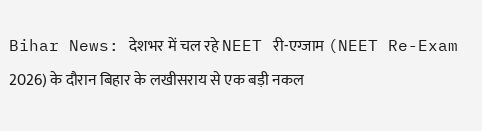Bihar News: देशभर में चल रहे NEET री-एग्जाम (NEET Re-Exam 2026) के दौरान बिहार के लखीसराय से एक बड़ी नकल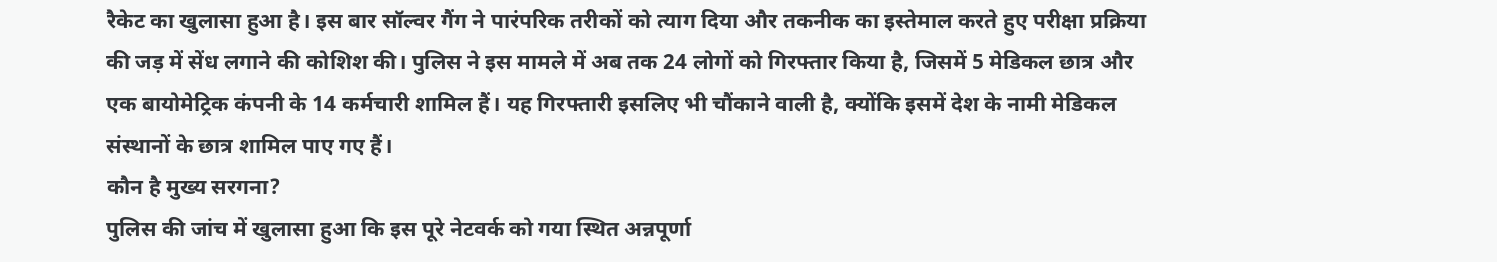रैकेट का खुलासा हुआ है। इस बार सॉल्वर गैंग ने पारंपरिक तरीकों को त्याग दिया और तकनीक का इस्तेमाल करते हुए परीक्षा प्रक्रिया की जड़ में सेंध लगाने की कोशिश की। पुलिस ने इस मामले में अब तक 24 लोगों को गिरफ्तार किया है, जिसमें 5 मेडिकल छात्र और एक बायोमेट्रिक कंपनी के 14 कर्मचारी शामिल हैं। यह गिरफ्तारी इसलिए भी चौंकाने वाली है, क्योंकि इसमें देश के नामी मेडिकल संस्थानों के छात्र शामिल पाए गए हैं।
कौन है मुख्य सरगना?
पुलिस की जांच में खुलासा हुआ कि इस पूरे नेटवर्क को गया स्थित अन्नपूर्णा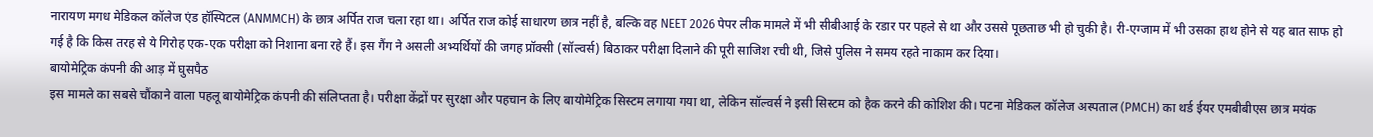नारायण मगध मेडिकल कॉलेज एंड हॉस्पिटल (ANMMCH) के छात्र अर्पित राज चला रहा था। अर्पित राज कोई साधारण छात्र नहीं है, बल्कि वह NEET 2026 पेपर लीक मामले में भी सीबीआई के रडार पर पहले से था और उससे पूछताछ भी हो चुकी है। री-एग्जाम में भी उसका हाथ होने से यह बात साफ हो गई है कि किस तरह से ये गिरोह एक-एक परीक्षा को निशाना बना रहे हैं। इस गैंग ने असली अभ्यर्थियों की जगह प्रॉक्सी (सॉल्वर्स) बिठाकर परीक्षा दिलाने की पूरी साजिश रची थी, जिसे पुलिस ने समय रहते नाकाम कर दिया।
बायोमेट्रिक कंपनी की आड़ में घुसपैठ
इस मामले का सबसे चौंकाने वाला पहलू बायोमेट्रिक कंपनी की संलिप्तता है। परीक्षा केंद्रों पर सुरक्षा और पहचान के लिए बायोमेट्रिक सिस्टम लगाया गया था, लेकिन सॉल्वर्स ने इसी सिस्टम को हैक करने की कोशिश की। पटना मेडिकल कॉलेज अस्पताल (PMCH) का थर्ड ईयर एमबीबीएस छात्र मयंक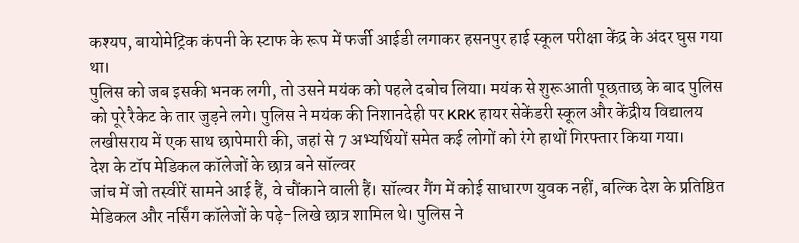कश्यप, बायोमेट्रिक कंपनी के स्टाफ के रूप में फर्जी आईडी लगाकर हसनपुर हाई स्कूल परीक्षा केंद्र के अंदर घुस गया था।
पुलिस को जब इसकी भनक लगी, तो उसने मयंक को पहले दबोच लिया। मयंक से शुरूआती पूछताछ के बाद पुलिस को पूरे रैकेट के तार जुड़ने लगे। पुलिस ने मयंक की निशानदेही पर KRK हायर सेकेंडरी स्कूल और केंद्रीय विद्यालय लखीसराय में एक साथ छापेमारी की, जहां से 7 अभ्यर्थियों समेत कई लोगों को रंगे हाथों गिरफ्तार किया गया।
देश के टॉप मेडिकल कॉलेजों के छात्र बने सॉल्वर
जांच में जो तस्वीरें सामने आई हैं, वे चौंकाने वाली हैं। सॉल्वर गैंग में कोई साधारण युवक नहीं, बल्कि देश के प्रतिष्ठित मेडिकल और नर्सिंग कॉलेजों के पढ़े-लिखे छात्र शामिल थे। पुलिस ने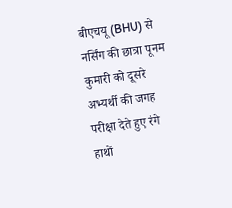बीएचयू (BHU) से नर्सिंग की छात्रा पूनम कुमारी को दूसरे अभ्यर्थी की जगह परीक्षा देते हुए रंगे हाथों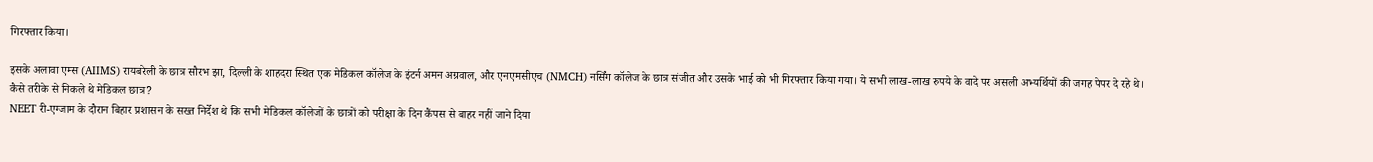गिरफ्तार किया।

इसके अलावा एम्स (AIIMS) रायबरेली के छात्र सौरभ झा, दिल्ली के शाहदरा स्थित एक मेडिकल कॉलेज के इंटर्न अमन अग्रवाल, और एनएमसीएच (NMCH) नर्सिंग कॉलेज के छात्र संजीत और उसके भाई को भी गिरफ्तार किया गया। ये सभी लाख-लाख रुपये के वादे पर असली अभ्यर्थियों की जगह पेपर दे रहे थे।
कैसे तरीके से निकले थे मेडिकल छात्र?
NEET री-एग्जाम के दौरान बिहार प्रशासन के सख्त निर्देश थे कि सभी मेडिकल कॉलेजों के छात्रों को परीक्षा के दिन कैंपस से बाहर नहीं जाने दिया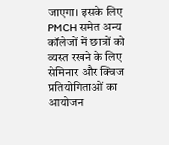जाएगा। इसके लिए PMCH समेत अन्य कॉलेजों में छात्रों को व्यस्त रखने के लिए सेमिनार और क्विज प्रतियोगिताओं का आयोजन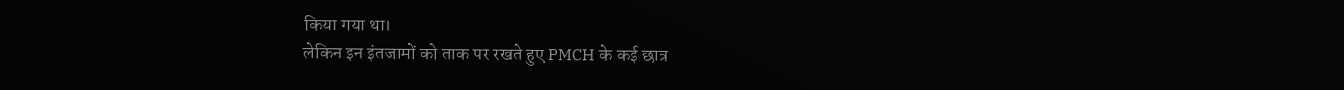किया गया था।
लेकिन इन इंतजामों को ताक पर रखते हुए PMCH के कई छात्र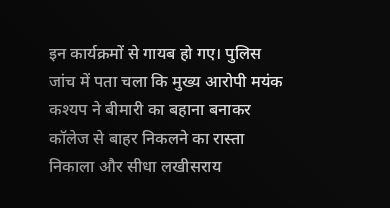इन कार्यक्रमों से गायब हो गए। पुलिस जांच में पता चला कि मुख्य आरोपी मयंक कश्यप ने बीमारी का बहाना बनाकर कॉलेज से बाहर निकलने का रास्ता निकाला और सीधा लखीसराय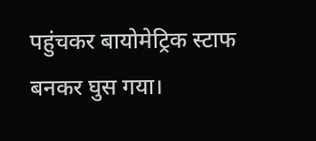पहुंचकर बायोमेट्रिक स्टाफ बनकर घुस गया।